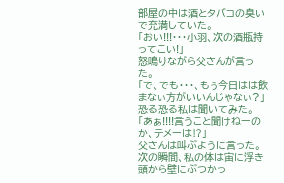部屋の中は酒とタバコの臭いで充満していた。
「おい!!!・・・小羽、次の酒瓶持ってこい!」
怒鳴りながら父さんが言った。
「で、でも・・・、もぅ今日はは飲まなぃ方がいいんじゃなぃ?」
恐る恐る私は聞いてみた。
「あぁ!!!!言うこと聞けねーのか、テメーは⁉」
父さんは叫ぶように言った。
次の瞬間、私の体は宙に浮き頭から壁にぶつかっ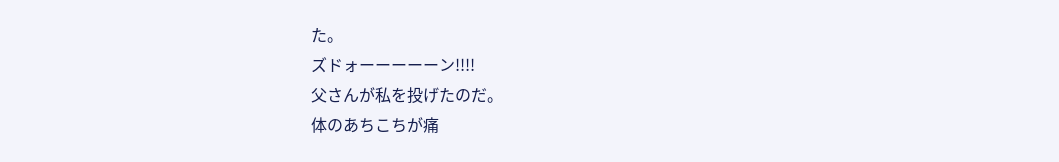た。
ズドォーーーーーン!!!!
父さんが私を投げたのだ。
体のあちこちが痛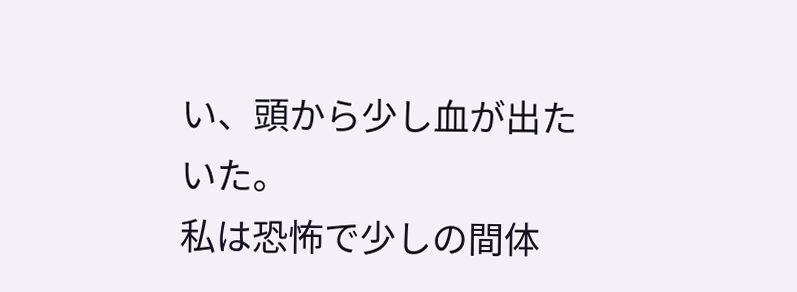い、頭から少し血が出たいた。
私は恐怖で少しの間体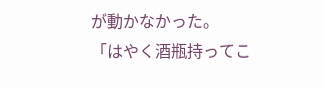が動かなかった。
「はやく酒瓶持ってこ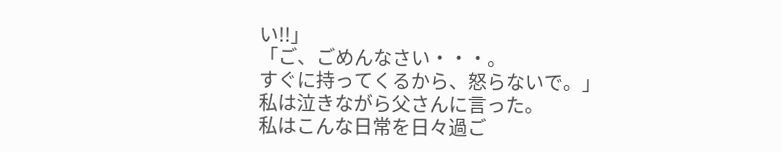い!!」
「ご、ごめんなさい・・・。
すぐに持ってくるから、怒らないで。」
私は泣きながら父さんに言った。
私はこんな日常を日々過ご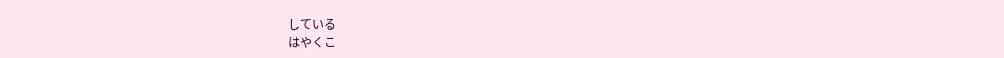している
はやくこ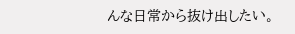んな日常から抜け出したい。